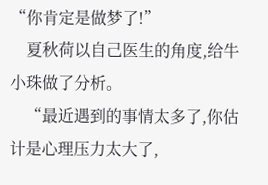“你肯定是做梦了!”
    夏秋荷以自己医生的角度,给牛小珠做了分析。
    “最近遇到的事情太多了,你估计是心理压力太大了,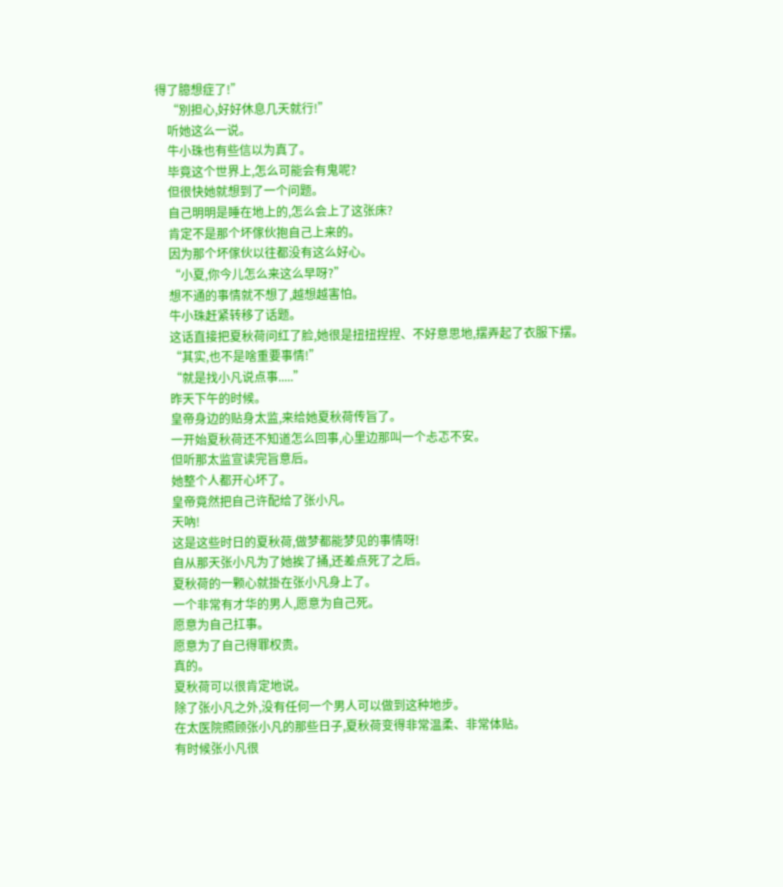得了臆想症了!”
    “別担心,好好休息几天就行!”
    听她这么一说。
    牛小珠也有些信以为真了。
    毕竟这个世界上,怎么可能会有鬼呢?
    但很快她就想到了一个问题。
    自己明明是睡在地上的,怎么会上了这张床?
    肯定不是那个坏傢伙抱自己上来的。
    因为那个坏傢伙以往都没有这么好心。
    “小夏,你今儿怎么来这么早呀?”
    想不通的事情就不想了,越想越害怕。
    牛小珠赶紧转移了话题。
    这话直接把夏秋荷问红了脸,她很是扭扭捏捏、不好意思地,摆弄起了衣服下摆。
    “其实,也不是啥重要事情!”
    “就是找小凡说点事.....”
    昨天下午的时候。
    皇帝身边的贴身太监,来给她夏秋荷传旨了。
    一开始夏秋荷还不知道怎么回事,心里边那叫一个忐忑不安。
    但听那太监宣读完旨意后。
    她整个人都开心坏了。
    皇帝竟然把自己许配给了张小凡。
    天吶!
    这是这些时日的夏秋荷,做梦都能梦见的事情呀!
    自从那天张小凡为了她挨了捅,还差点死了之后。
    夏秋荷的一颗心就掛在张小凡身上了。
    一个非常有才华的男人,愿意为自己死。
    愿意为自己扛事。
    愿意为了自己得罪权贵。
    真的。
    夏秋荷可以很肯定地说。
    除了张小凡之外,没有任何一个男人可以做到这种地步。
    在太医院照顾张小凡的那些日子,夏秋荷变得非常温柔、非常体贴。
    有时候张小凡很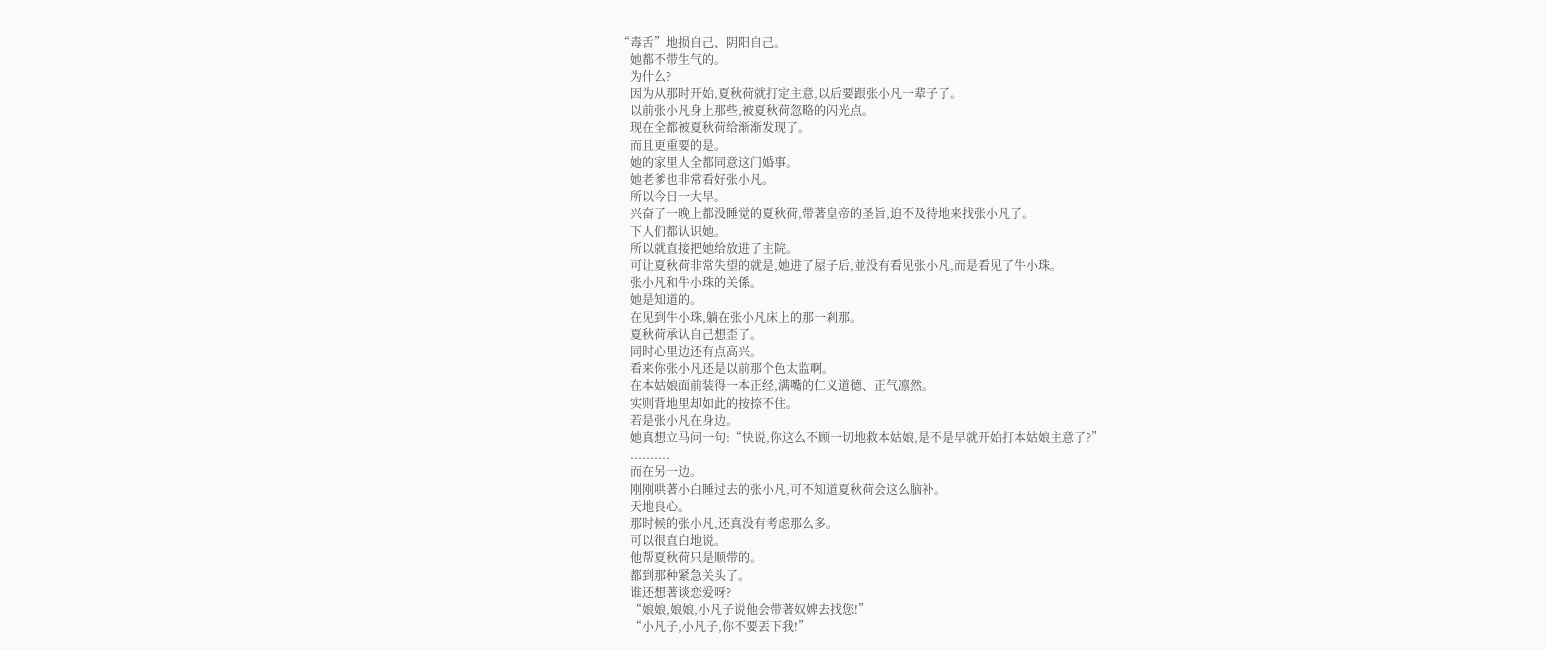“毒舌”地损自己、阴阳自己。
    她都不带生气的。
    为什么?
    因为从那时开始,夏秋荷就打定主意,以后要跟张小凡一辈子了。
    以前张小凡身上那些,被夏秋荷忽略的闪光点。
    现在全都被夏秋荷给渐渐发现了。
    而且更重要的是。
    她的家里人全都同意这门婚事。
    她老爹也非常看好张小凡。
    所以今日一大早。
    兴奋了一晚上都没睡觉的夏秋荷,带著皇帝的圣旨,迫不及待地来找张小凡了。
    下人们都认识她。
    所以就直接把她给放进了主院。
    可让夏秋荷非常失望的就是,她进了屋子后,並没有看见张小凡,而是看见了牛小珠。
    张小凡和牛小珠的关係。
    她是知道的。
    在见到牛小珠,躺在张小凡床上的那一剎那。
    夏秋荷承认自己想歪了。
    同时心里边还有点高兴。
    看来你张小凡还是以前那个色太监啊。
    在本姑娘面前装得一本正经,满嘴的仁义道德、正气凛然。
    实则背地里却如此的按捺不住。
    若是张小凡在身边。
    她真想立马问一句:“快说,你这么不顾一切地救本姑娘,是不是早就开始打本姑娘主意了?”
    ..........
    而在另一边。
    刚刚哄著小白睡过去的张小凡,可不知道夏秋荷会这么脑补。
    天地良心。
    那时候的张小凡,还真没有考虑那么多。
    可以很直白地说。
    他帮夏秋荷只是顺带的。
    都到那种紧急关头了。
    谁还想著谈恋爱呀?
    “娘娘,娘娘,小凡子说他会带著奴婢去找您!”
    “小凡子,小凡子,你不要丟下我!”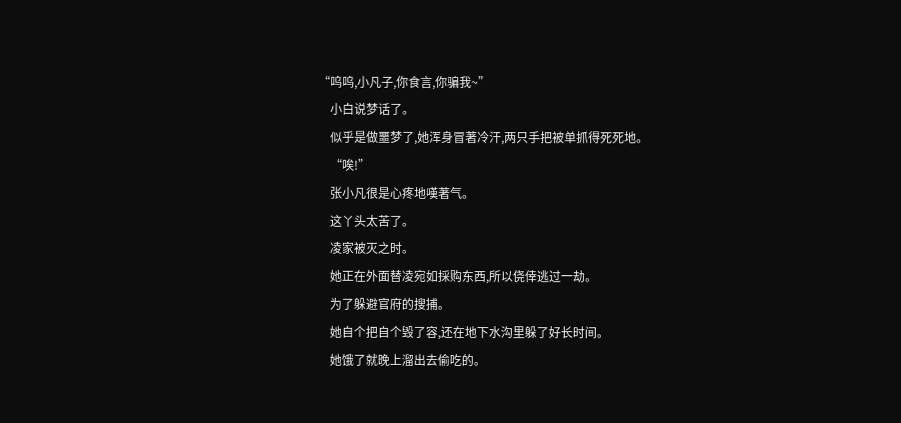“呜呜,小凡子,你食言,你骗我~”
    小白说梦话了。
    似乎是做噩梦了,她浑身冒著冷汗,两只手把被单抓得死死地。
    “唉!”
    张小凡很是心疼地嘆著气。
    这丫头太苦了。
    凌家被灭之时。
    她正在外面替凌宛如採购东西,所以侥倖逃过一劫。
    为了躲避官府的搜捕。
    她自个把自个毁了容,还在地下水沟里躲了好长时间。
    她饿了就晚上溜出去偷吃的。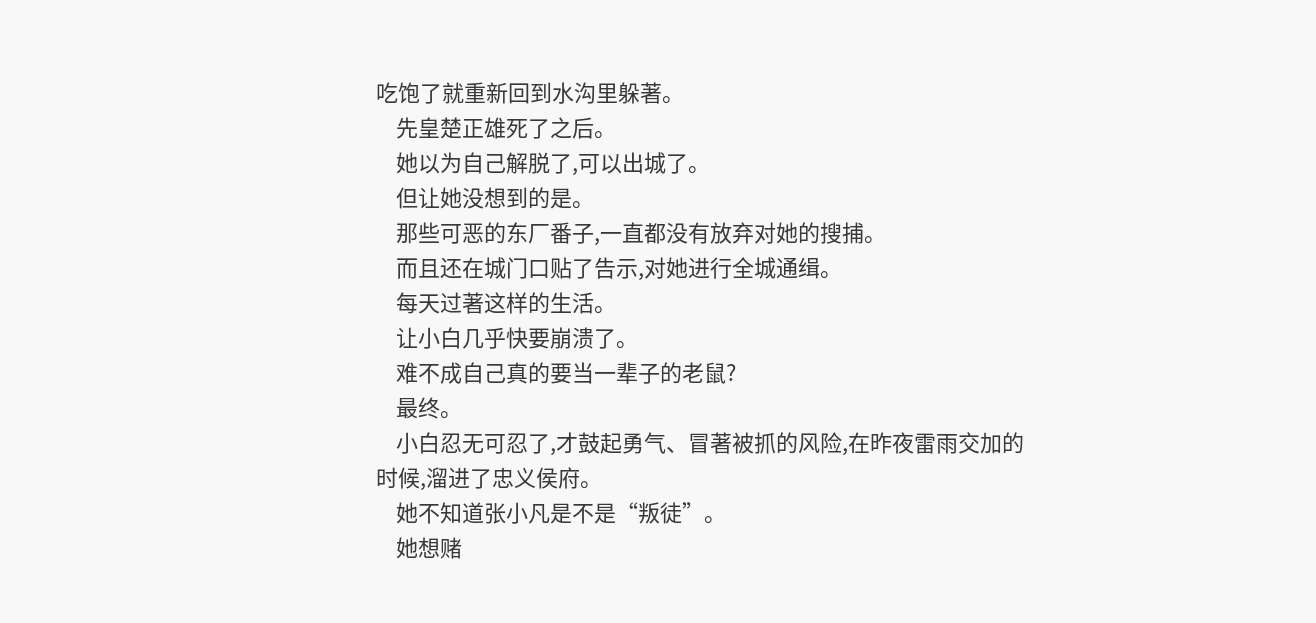吃饱了就重新回到水沟里躲著。
    先皇楚正雄死了之后。
    她以为自己解脱了,可以出城了。
    但让她没想到的是。
    那些可恶的东厂番子,一直都没有放弃对她的搜捕。
    而且还在城门口贴了告示,对她进行全城通缉。
    每天过著这样的生活。
    让小白几乎快要崩溃了。
    难不成自己真的要当一辈子的老鼠?
    最终。
    小白忍无可忍了,才鼓起勇气、冒著被抓的风险,在昨夜雷雨交加的时候,溜进了忠义侯府。
    她不知道张小凡是不是“叛徒”。
    她想赌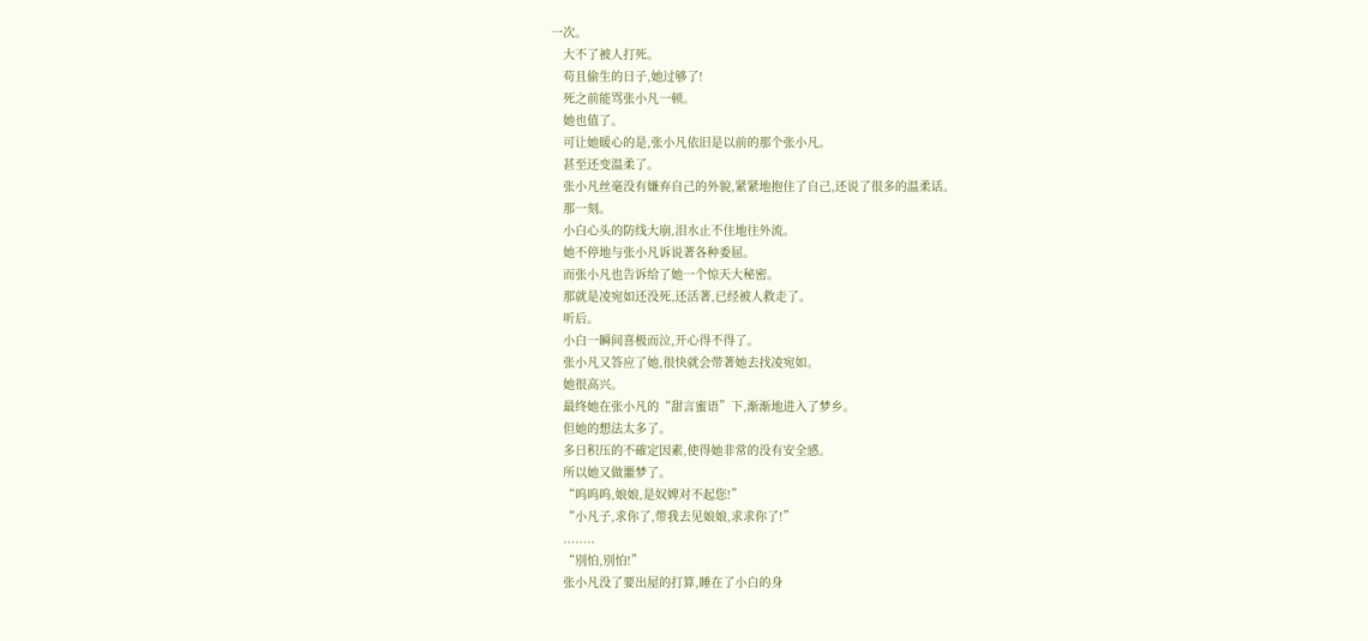一次。
    大不了被人打死。
    苟且偷生的日子,她过够了!
    死之前能骂张小凡一顿。
    她也值了。
    可让她暖心的是,张小凡依旧是以前的那个张小凡。
    甚至还变温柔了。
    张小凡丝毫没有嫌弃自己的外貌,紧紧地抱住了自己,还说了很多的温柔话。
    那一刻。
    小白心头的防线大崩,泪水止不住地往外流。
    她不停地与张小凡诉说著各种委屈。
    而张小凡也告诉给了她一个惊天大秘密。
    那就是凌宛如还没死,还活著,已经被人救走了。
    听后。
    小白一瞬间喜极而泣,开心得不得了。
    张小凡又答应了她,很快就会带著她去找凌宛如。
    她很高兴。
    最终她在张小凡的“甜言蜜语”下,渐渐地进入了梦乡。
    但她的想法太多了。
    多日积压的不確定因素,使得她非常的没有安全感。
    所以她又做噩梦了。
    “呜呜呜,娘娘,是奴婢对不起您!”
    “小凡子,求你了,带我去见娘娘,求求你了!”
    ........
    “別怕,別怕!”
    张小凡没了要出屋的打算,睡在了小白的身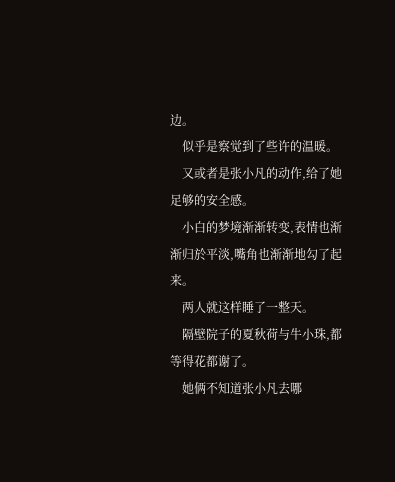边。
    似乎是察觉到了些许的温暖。
    又或者是张小凡的动作,给了她足够的安全感。
    小白的梦境渐渐转变,表情也渐渐归於平淡,嘴角也渐渐地勾了起来。
    两人就这样睡了一整天。
    隔壁院子的夏秋荷与牛小珠,都等得花都谢了。
    她俩不知道张小凡去哪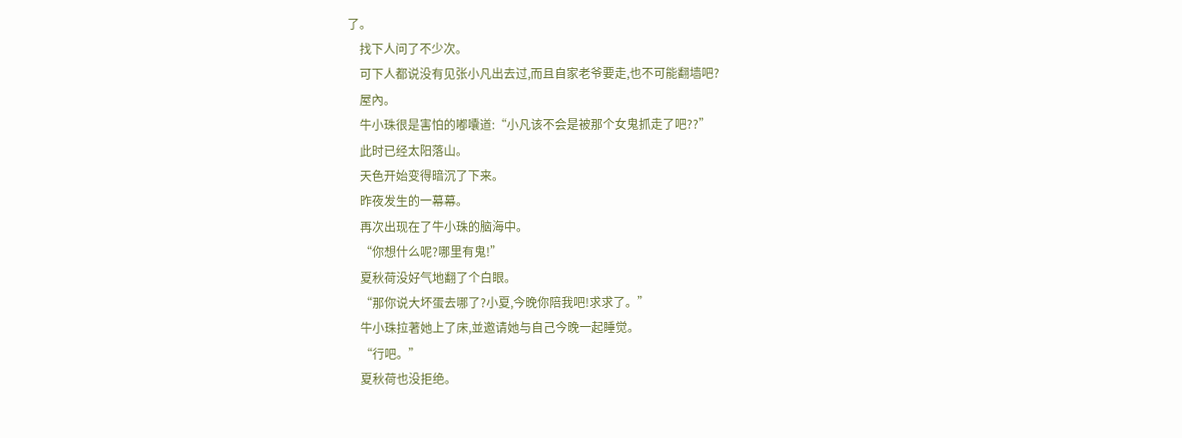了。
    找下人问了不少次。
    可下人都说没有见张小凡出去过,而且自家老爷要走,也不可能翻墙吧?
    屋內。
    牛小珠很是害怕的嘟囔道:“小凡该不会是被那个女鬼抓走了吧??”
    此时已经太阳落山。
    天色开始变得暗沉了下来。
    昨夜发生的一幕幕。
    再次出现在了牛小珠的脑海中。
    “你想什么呢?哪里有鬼!”
    夏秋荷没好气地翻了个白眼。
    “那你说大坏蛋去哪了?小夏,今晚你陪我吧!求求了。”
    牛小珠拉著她上了床,並邀请她与自己今晚一起睡觉。
    “行吧。”
    夏秋荷也没拒绝。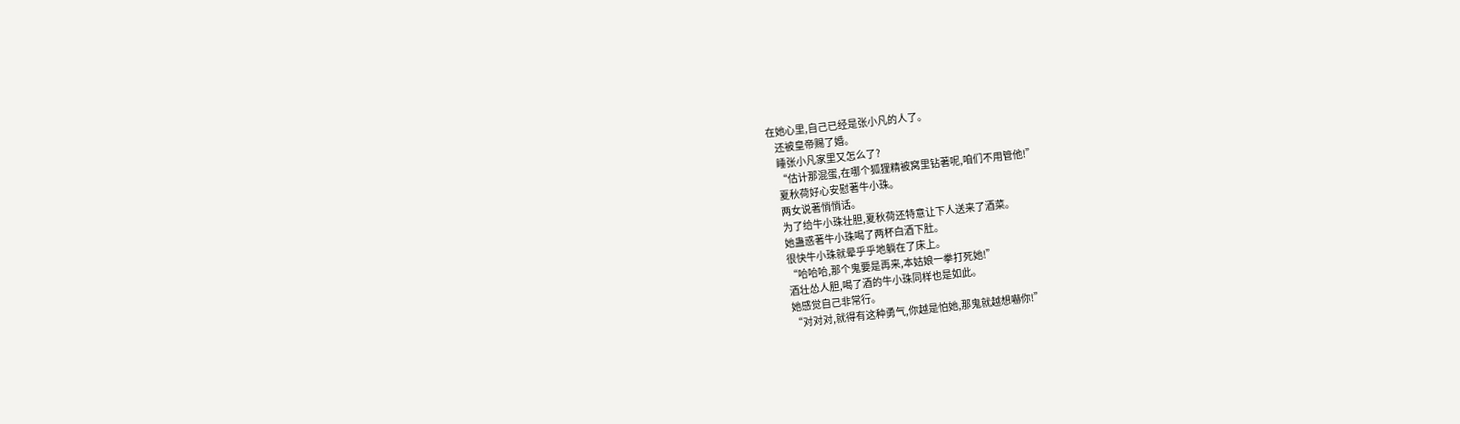在她心里,自己已经是张小凡的人了。
    还被皇帝赐了婚。
    睡张小凡家里又怎么了?
    “估计那混蛋,在哪个狐狸精被窝里钻著呢,咱们不用管他!”
    夏秋荷好心安慰著牛小珠。
    两女说著悄悄话。
    为了给牛小珠壮胆,夏秋荷还特意让下人送来了酒菜。
    她蛊惑著牛小珠喝了两杯白酒下肚。
    很快牛小珠就晕乎乎地躺在了床上。
    “哈哈哈,那个鬼要是再来,本姑娘一拳打死她!”
    酒壮怂人胆,喝了酒的牛小珠同样也是如此。
    她感觉自己非常行。
    “对对对,就得有这种勇气,你越是怕她,那鬼就越想嚇你!”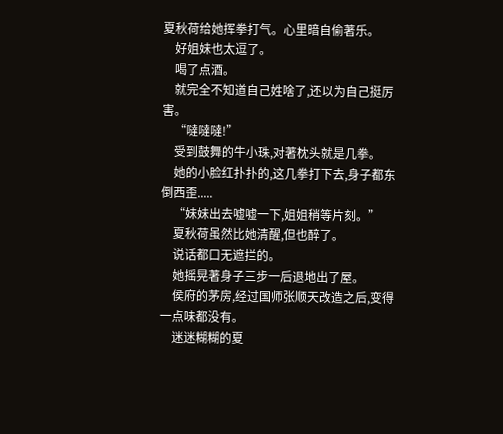夏秋荷给她挥拳打气。心里暗自偷著乐。
    好姐妹也太逗了。
    喝了点酒。
    就完全不知道自己姓啥了,还以为自己挺厉害。
    “噠噠噠!”
    受到鼓舞的牛小珠,对著枕头就是几拳。
    她的小脸红扑扑的,这几拳打下去,身子都东倒西歪.....
    “妹妹出去嘘嘘一下,姐姐稍等片刻。”
    夏秋荷虽然比她清醒,但也醉了。
    说话都口无遮拦的。
    她摇晃著身子三步一后退地出了屋。
    侯府的茅房,经过国师张顺天改造之后,变得一点味都没有。
    迷迷糊糊的夏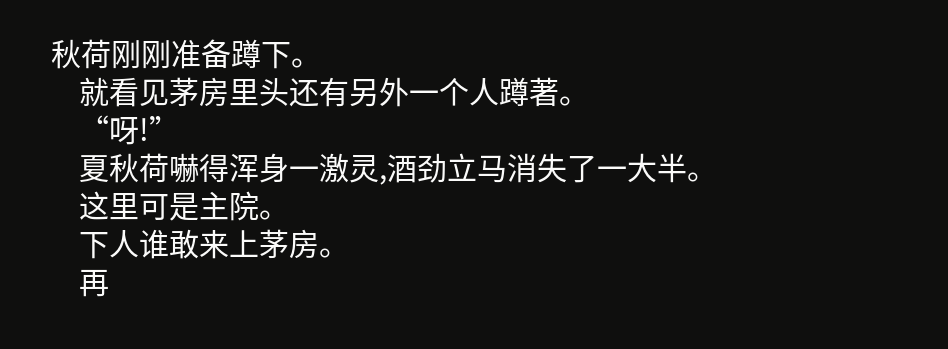秋荷刚刚准备蹲下。
    就看见茅房里头还有另外一个人蹲著。
    “呀!”
    夏秋荷嚇得浑身一激灵,酒劲立马消失了一大半。
    这里可是主院。
    下人谁敢来上茅房。
    再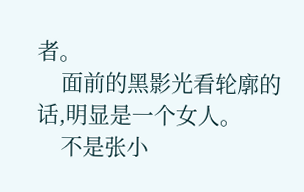者。
    面前的黑影光看轮廓的话,明显是一个女人。
    不是张小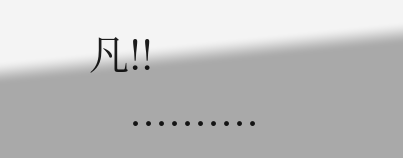凡!!
    ..........